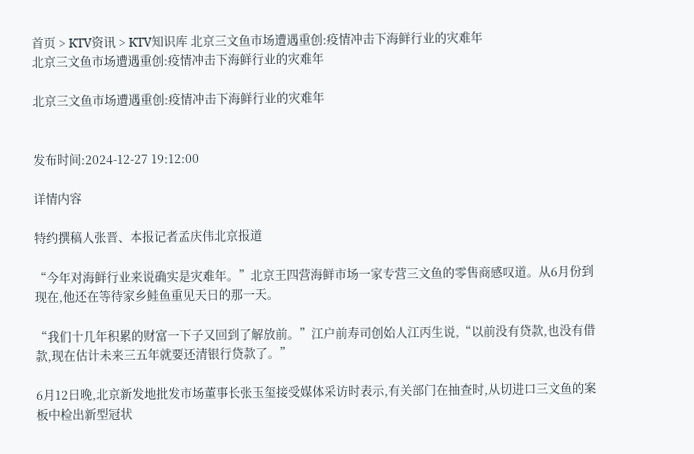首页 > KTV资讯 > KTV知识库 北京三文鱼市场遭遇重创:疫情冲击下海鲜行业的灾难年
北京三文鱼市场遭遇重创:疫情冲击下海鲜行业的灾难年

北京三文鱼市场遭遇重创:疫情冲击下海鲜行业的灾难年


发布时间:2024-12-27 19:12:00

详情内容

特约撰稿人张晋、本报记者孟庆伟北京报道

“今年对海鲜行业来说确实是灾难年。”北京王四营海鲜市场一家专营三文鱼的零售商感叹道。从6月份到现在,他还在等待家乡鲑鱼重见天日的那一天。

“我们十几年积累的财富一下子又回到了解放前。”江户前寿司创始人江丙生说,“以前没有贷款,也没有借款,现在估计未来三五年就要还清银行贷款了。”

6月12日晚,北京新发地批发市场董事长张玉玺接受媒体采访时表示,有关部门在抽查时,从切进口三文鱼的案板中检出新型冠状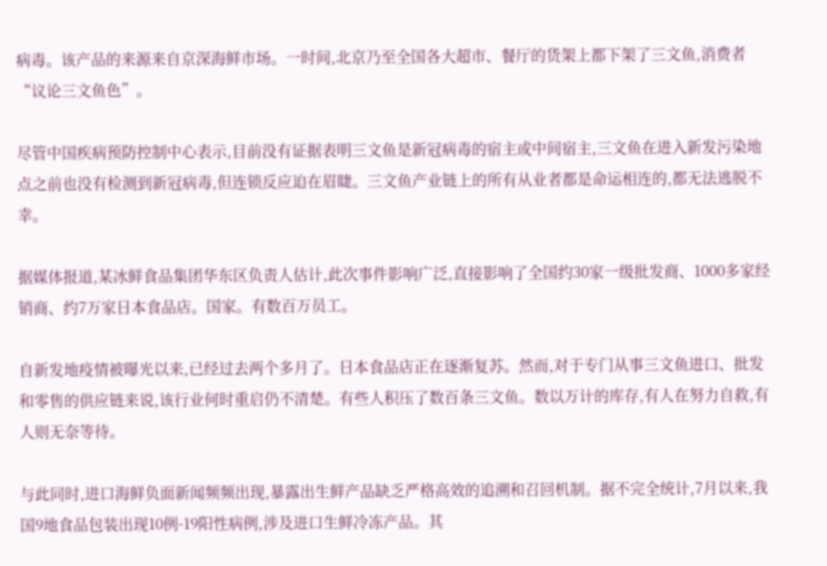病毒。该产品的来源来自京深海鲜市场。一时间,北京乃至全国各大超市、餐厅的货架上都下架了三文鱼,消费者“议论三文鱼色”。

尽管中国疾病预防控制中心表示,目前没有证据表明三文鱼是新冠病毒的宿主或中间宿主,三文鱼在进入新发污染地点之前也没有检测到新冠病毒,但连锁反应迫在眉睫。三文鱼产业链上的所有从业者都是命运相连的,都无法逃脱不幸。

据媒体报道,某冰鲜食品集团华东区负责人估计,此次事件影响广泛,直接影响了全国约30家一级批发商、1000多家经销商、约7万家日本食品店。国家。有数百万员工。

自新发地疫情被曝光以来,已经过去两个多月了。日本食品店正在逐渐复苏。然而,对于专门从事三文鱼进口、批发和零售的供应链来说,该行业何时重启仍不清楚。有些人积压了数百条三文鱼。数以万计的库存,有人在努力自救,有人则无奈等待。

与此同时,进口海鲜负面新闻频频出现,暴露出生鲜产品缺乏严格高效的追溯和召回机制。据不完全统计,7月以来,我国9地食品包装出现10例-19阳性病例,涉及进口生鲜冷冻产品。其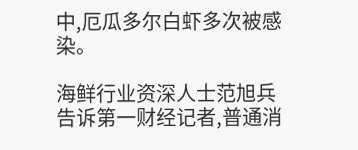中,厄瓜多尔白虾多次被感染。

海鲜行业资深人士范旭兵告诉第一财经记者,普通消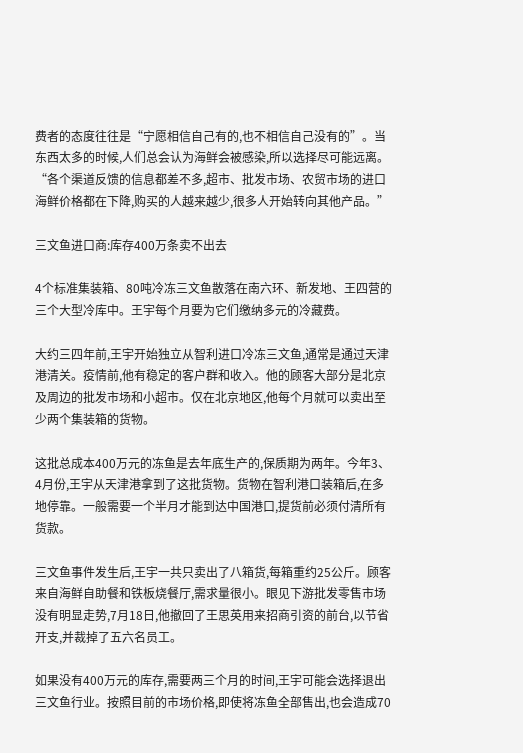费者的态度往往是“宁愿相信自己有的,也不相信自己没有的”。当东西太多的时候,人们总会认为海鲜会被感染,所以选择尽可能远离。 “各个渠道反馈的信息都差不多,超市、批发市场、农贸市场的进口海鲜价格都在下降,购买的人越来越少,很多人开始转向其他产品。”

三文鱼进口商:库存400万条卖不出去

4个标准集装箱、80吨冷冻三文鱼散落在南六环、新发地、王四营的三个大型冷库中。王宇每个月要为它们缴纳多元的冷藏费。

大约三四年前,王宇开始独立从智利进口冷冻三文鱼,通常是通过天津港清关。疫情前,他有稳定的客户群和收入。他的顾客大部分是北京及周边的批发市场和小超市。仅在北京地区,他每个月就可以卖出至少两个集装箱的货物。

这批总成本400万元的冻鱼是去年底生产的,保质期为两年。今年3、4月份,王宇从天津港拿到了这批货物。货物在智利港口装箱后,在多地停靠。一般需要一个半月才能到达中国港口,提货前必须付清所有货款。

三文鱼事件发生后,王宇一共只卖出了八箱货,每箱重约25公斤。顾客来自海鲜自助餐和铁板烧餐厅,需求量很小。眼见下游批发零售市场没有明显走势,7月18日,他撤回了王思英用来招商引资的前台,以节省开支,并裁掉了五六名员工。

如果没有400万元的库存,需要两三个月的时间,王宇可能会选择退出三文鱼行业。按照目前的市场价格,即使将冻鱼全部售出,也会造成70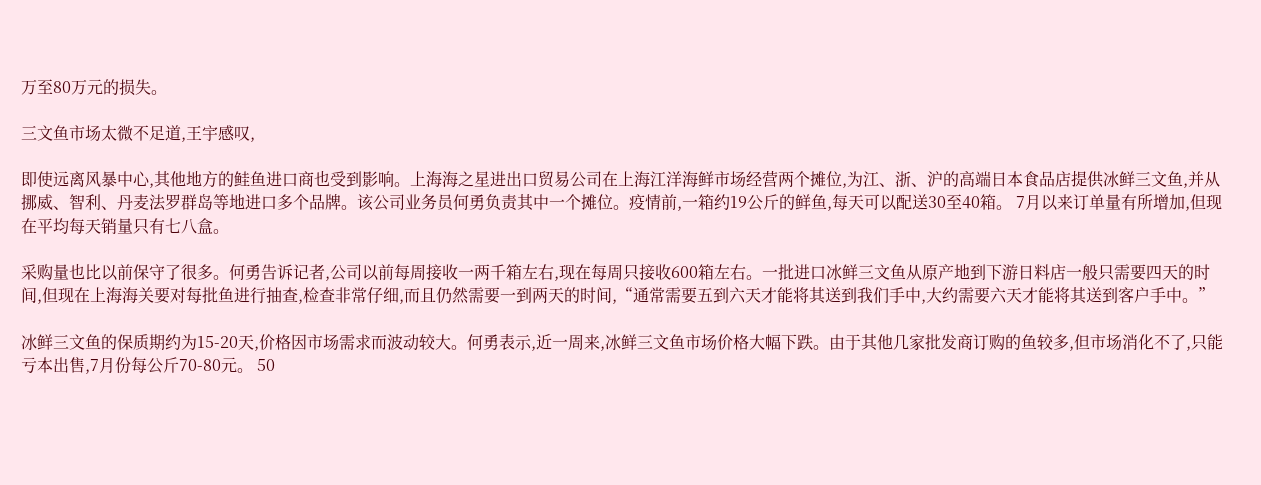万至80万元的损失。

三文鱼市场太微不足道,王宇感叹,

即使远离风暴中心,其他地方的鲑鱼进口商也受到影响。上海海之星进出口贸易公司在上海江洋海鲜市场经营两个摊位,为江、浙、沪的高端日本食品店提供冰鲜三文鱼,并从挪威、智利、丹麦法罗群岛等地进口多个品牌。该公司业务员何勇负责其中一个摊位。疫情前,一箱约19公斤的鲜鱼,每天可以配送30至40箱。 7月以来订单量有所增加,但现在平均每天销量只有七八盒。

采购量也比以前保守了很多。何勇告诉记者,公司以前每周接收一两千箱左右,现在每周只接收600箱左右。一批进口冰鲜三文鱼从原产地到下游日料店一般只需要四天的时间,但现在上海海关要对每批鱼进行抽查,检查非常仔细,而且仍然需要一到两天的时间,“通常需要五到六天才能将其送到我们手中,大约需要六天才能将其送到客户手中。”

冰鲜三文鱼的保质期约为15-20天,价格因市场需求而波动较大。何勇表示,近一周来,冰鲜三文鱼市场价格大幅下跌。由于其他几家批发商订购的鱼较多,但市场消化不了,只能亏本出售,7月份每公斤70-80元。 50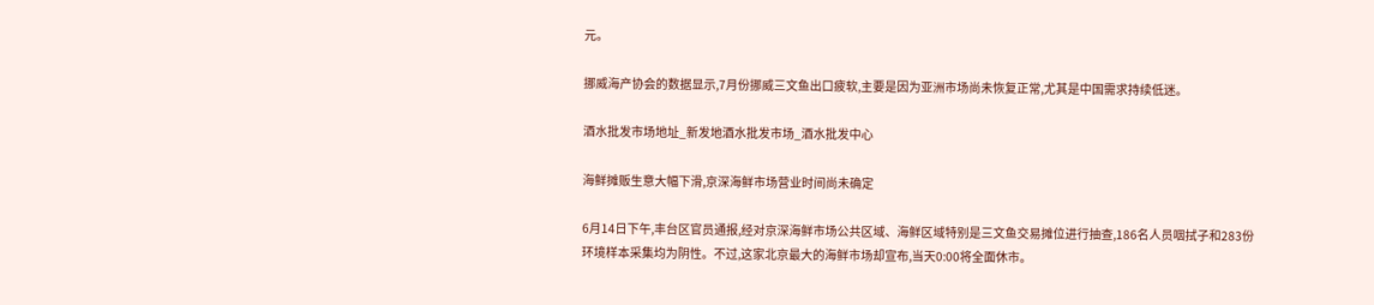元。

挪威海产协会的数据显示,7月份挪威三文鱼出口疲软,主要是因为亚洲市场尚未恢复正常,尤其是中国需求持续低迷。

酒水批发市场地址_新发地酒水批发市场_酒水批发中心

海鲜摊贩生意大幅下滑,京深海鲜市场营业时间尚未确定

6月14日下午,丰台区官员通报,经对京深海鲜市场公共区域、海鲜区域特别是三文鱼交易摊位进行抽查,186名人员咽拭子和283份环境样本采集均为阴性。不过,这家北京最大的海鲜市场却宣布,当天0:00将全面休市。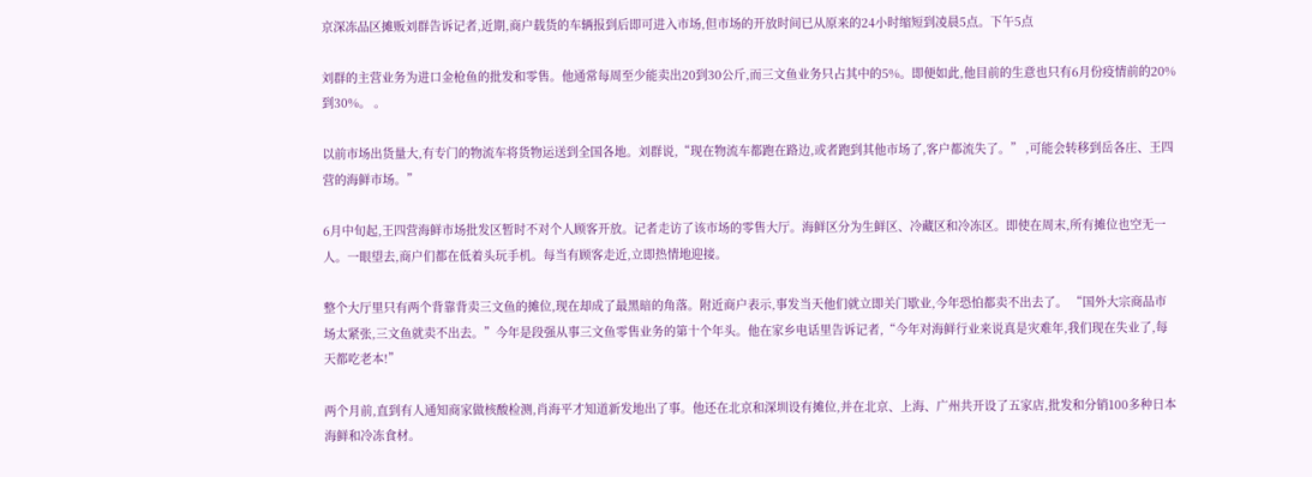京深冻品区摊贩刘群告诉记者,近期,商户载货的车辆报到后即可进入市场,但市场的开放时间已从原来的24小时缩短到凌晨5点。下午5点

刘群的主营业务为进口金枪鱼的批发和零售。他通常每周至少能卖出20到30公斤,而三文鱼业务只占其中的5%。即便如此,他目前的生意也只有6月份疫情前的20%到30%。 。

以前市场出货量大,有专门的物流车将货物运送到全国各地。刘群说,“现在物流车都跑在路边,或者跑到其他市场了,客户都流失了。” ,可能会转移到岳各庄、王四营的海鲜市场。”

6月中旬起,王四营海鲜市场批发区暂时不对个人顾客开放。记者走访了该市场的零售大厅。海鲜区分为生鲜区、冷藏区和冷冻区。即使在周末,所有摊位也空无一人。一眼望去,商户们都在低着头玩手机。每当有顾客走近,立即热情地迎接。

整个大厅里只有两个背靠背卖三文鱼的摊位,现在却成了最黑暗的角落。附近商户表示,事发当天他们就立即关门歇业,今年恐怕都卖不出去了。 “国外大宗商品市场太紧张,三文鱼就卖不出去。”今年是段强从事三文鱼零售业务的第十个年头。他在家乡电话里告诉记者,“今年对海鲜行业来说真是灾难年,我们现在失业了,每天都吃老本!”

两个月前,直到有人通知商家做核酸检测,肖海平才知道新发地出了事。他还在北京和深圳设有摊位,并在北京、上海、广州共开设了五家店,批发和分销100多种日本海鲜和冷冻食材。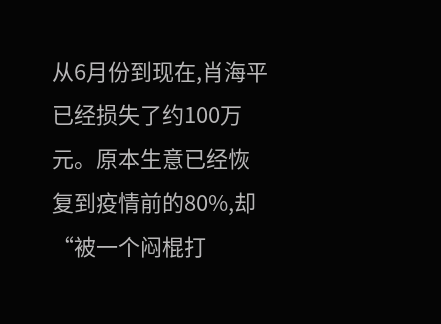从6月份到现在,肖海平已经损失了约100万元。原本生意已经恢复到疫情前的80%,却“被一个闷棍打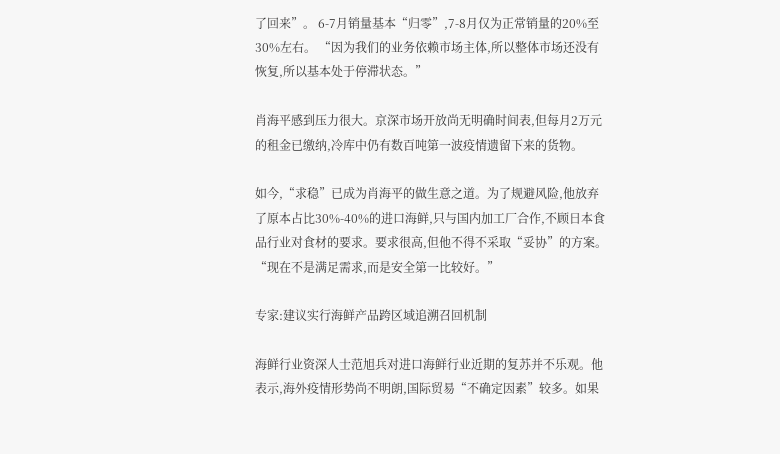了回来”。 6-7月销量基本“归零”,7-8月仅为正常销量的20%至30%左右。 “因为我们的业务依赖市场主体,所以整体市场还没有恢复,所以基本处于停滞状态。”

肖海平感到压力很大。京深市场开放尚无明确时间表,但每月2万元的租金已缴纳,冷库中仍有数百吨第一波疫情遗留下来的货物。

如今,“求稳”已成为肖海平的做生意之道。为了规避风险,他放弃了原本占比30%-40%的进口海鲜,只与国内加工厂合作,不顾日本食品行业对食材的要求。要求很高,但他不得不采取“妥协”的方案。 “现在不是满足需求,而是安全第一比较好。”

专家:建议实行海鲜产品跨区域追溯召回机制

海鲜行业资深人士范旭兵对进口海鲜行业近期的复苏并不乐观。他表示,海外疫情形势尚不明朗,国际贸易“不确定因素”较多。如果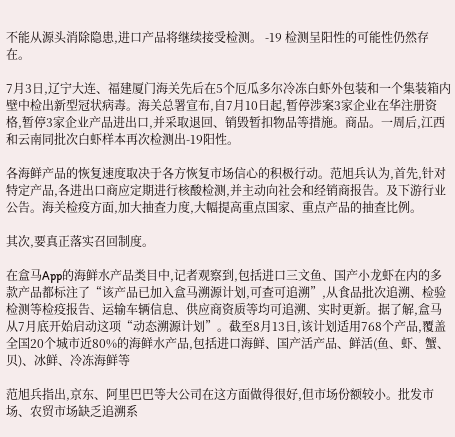不能从源头消除隐患,进口产品将继续接受检测。 -19 检测呈阳性的可能性仍然存在。

7月3日,辽宁大连、福建厦门海关先后在5个厄瓜多尔冷冻白虾外包装和一个集装箱内壁中检出新型冠状病毒。海关总署宣布,自7月10日起,暂停涉案3家企业在华注册资格,暂停3家企业产品进出口,并采取退回、销毁暂扣物品等措施。商品。一周后,江西和云南同批次白虾样本再次检测出-19阳性。

各海鲜产品的恢复速度取决于各方恢复市场信心的积极行动。范旭兵认为,首先,针对特定产品,各进出口商应定期进行核酸检测,并主动向社会和经销商报告。及下游行业公告。海关检疫方面,加大抽查力度,大幅提高重点国家、重点产品的抽查比例。

其次,要真正落实召回制度。

在盒马App的海鲜水产品类目中,记者观察到,包括进口三文鱼、国产小龙虾在内的多款产品都标注了“该产品已加入盒马溯源计划,可查可追溯”,从食品批次追溯、检验检测等检疫报告、运输车辆信息、供应商资质等均可追溯、实时更新。据了解,盒马从7月底开始启动这项“动态溯源计划”。截至8月13日,该计划适用768个产品,覆盖全国20个城市近80%的海鲜水产品,包括进口海鲜、国产活产品、鲜活(鱼、虾、蟹、贝)、冰鲜、冷冻海鲜等

范旭兵指出,京东、阿里巴巴等大公司在这方面做得很好,但市场份额较小。批发市场、农贸市场缺乏追溯系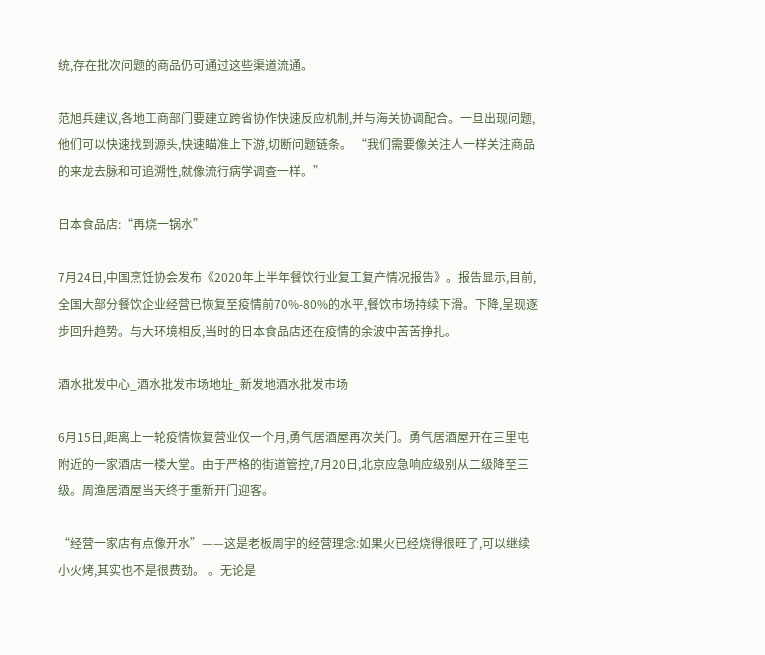统,存在批次问题的商品仍可通过这些渠道流通。

范旭兵建议,各地工商部门要建立跨省协作快速反应机制,并与海关协调配合。一旦出现问题,他们可以快速找到源头,快速瞄准上下游,切断问题链条。 “我们需要像关注人一样关注商品的来龙去脉和可追溯性,就像流行病学调查一样。”

日本食品店:“再烧一锅水”

7月24日,中国烹饪协会发布《2020年上半年餐饮行业复工复产情况报告》。报告显示,目前,全国大部分餐饮企业经营已恢复至疫情前70%-80%的水平,餐饮市场持续下滑。下降,呈现逐步回升趋势。与大环境相反,当时的日本食品店还在疫情的余波中苦苦挣扎。

酒水批发中心_酒水批发市场地址_新发地酒水批发市场

6月15日,距离上一轮疫情恢复营业仅一个月,勇气居酒屋再次关门。勇气居酒屋开在三里屯附近的一家酒店一楼大堂。由于严格的街道管控,7月20日,北京应急响应级别从二级降至三级。周渔居酒屋当天终于重新开门迎客。

“经营一家店有点像开水”——这是老板周宇的经营理念:如果火已经烧得很旺了,可以继续小火烤,其实也不是很费劲。 。无论是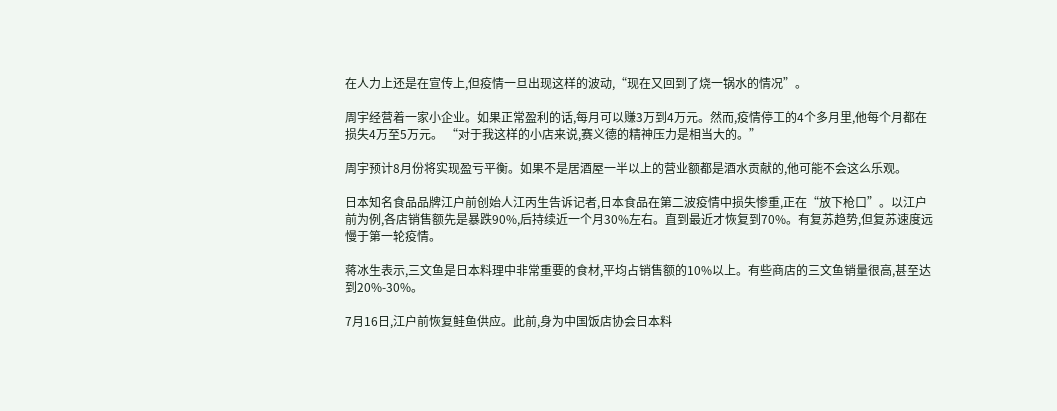在人力上还是在宣传上,但疫情一旦出现这样的波动,“现在又回到了烧一锅水的情况”。

周宇经营着一家小企业。如果正常盈利的话,每月可以赚3万到4万元。然而,疫情停工的4个多月里,他每个月都在损失4万至5万元。 “对于我这样的小店来说,赛义德的精神压力是相当大的。”

周宇预计8月份将实现盈亏平衡。如果不是居酒屋一半以上的营业额都是酒水贡献的,他可能不会这么乐观。

日本知名食品品牌江户前创始人江丙生告诉记者,日本食品在第二波疫情中损失惨重,正在“放下枪口”。以江户前为例,各店销售额先是暴跌90%,后持续近一个月30%左右。直到最近才恢复到70%。有复苏趋势,但复苏速度远慢于第一轮疫情。

蒋冰生表示,三文鱼是日本料理中非常重要的食材,平均占销售额的10%以上。有些商店的三文鱼销量很高,甚至达到20%-30%。

7月16日,江户前恢复鲑鱼供应。此前,身为中国饭店协会日本料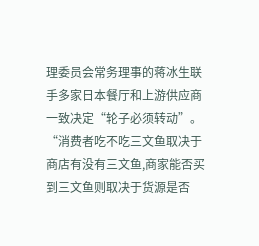理委员会常务理事的蒋冰生联手多家日本餐厅和上游供应商一致决定“轮子必须转动”。 “消费者吃不吃三文鱼取决于商店有没有三文鱼,商家能否买到三文鱼则取决于货源是否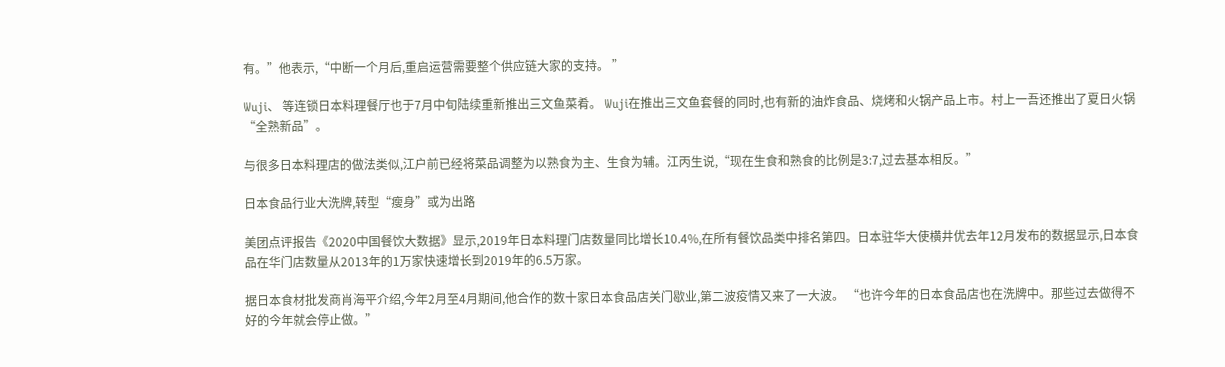有。”他表示,“中断一个月后,重启运营需要整个供应链大家的支持。 ”

Wuji、 等连锁日本料理餐厅也于7月中旬陆续重新推出三文鱼菜肴。 Wuji在推出三文鱼套餐的同时,也有新的油炸食品、烧烤和火锅产品上市。村上一吾还推出了夏日火锅“全熟新品”。

与很多日本料理店的做法类似,江户前已经将菜品调整为以熟食为主、生食为辅。江丙生说,“现在生食和熟食的比例是3:7,过去基本相反。”

日本食品行业大洗牌,转型“瘦身”或为出路

美团点评报告《2020中国餐饮大数据》显示,2019年日本料理门店数量同比增长10.4%,在所有餐饮品类中排名第四。日本驻华大使横井优去年12月发布的数据显示,日本食品在华门店数量从2013年的1万家快速增长到2019年的6.5万家。

据日本食材批发商肖海平介绍,今年2月至4月期间,他合作的数十家日本食品店关门歇业,第二波疫情又来了一大波。 “也许今年的日本食品店也在洗牌中。那些过去做得不好的今年就会停止做。”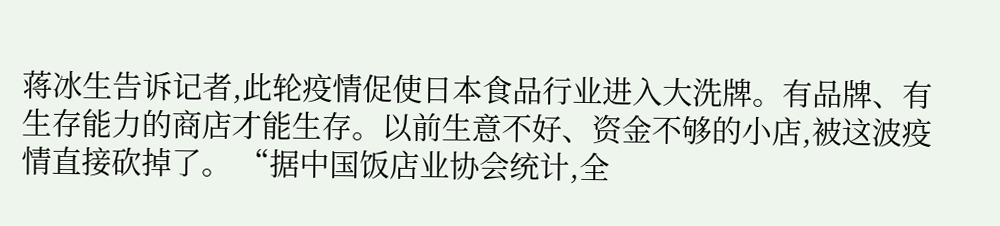蒋冰生告诉记者,此轮疫情促使日本食品行业进入大洗牌。有品牌、有生存能力的商店才能生存。以前生意不好、资金不够的小店,被这波疫情直接砍掉了。 “据中国饭店业协会统计,全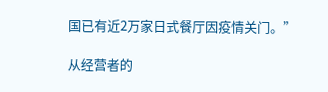国已有近2万家日式餐厅因疫情关门。”

从经营者的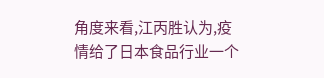角度来看,江丙胜认为,疫情给了日本食品行业一个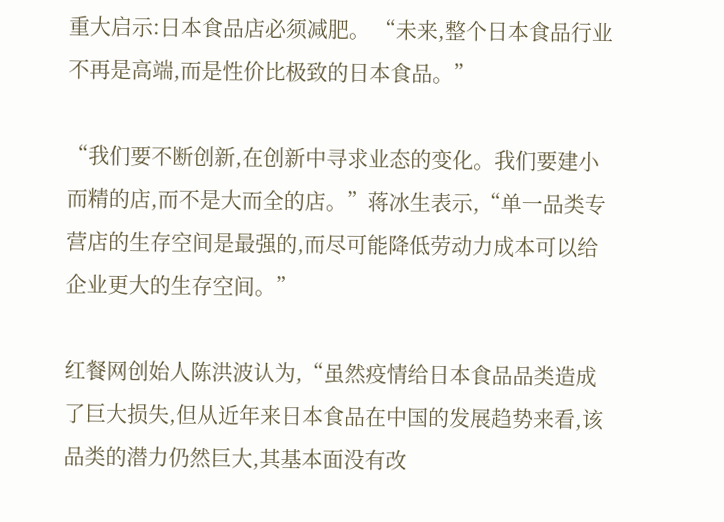重大启示:日本食品店必须减肥。 “未来,整个日本食品行业不再是高端,而是性价比极致的日本食品。”

“我们要不断创新,在创新中寻求业态的变化。我们要建小而精的店,而不是大而全的店。”蒋冰生表示,“单一品类专营店的生存空间是最强的,而尽可能降低劳动力成本可以给企业更大的生存空间。”

红餐网创始人陈洪波认为,“虽然疫情给日本食品品类造成了巨大损失,但从近年来日本食品在中国的发展趋势来看,该品类的潜力仍然巨大,其基本面没有改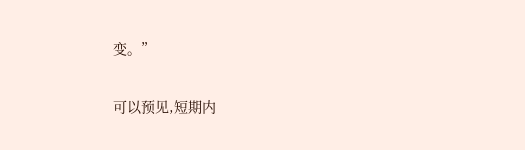变。”

可以预见,短期内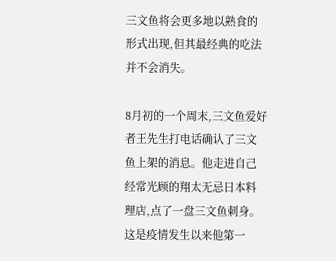三文鱼将会更多地以熟食的形式出现,但其最经典的吃法并不会消失。

8月初的一个周末,三文鱼爱好者王先生打电话确认了三文鱼上架的消息。他走进自己经常光顾的翔太无忌日本料理店,点了一盘三文鱼刺身。这是疫情发生以来他第一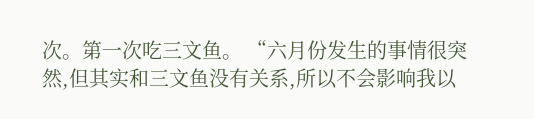次。第一次吃三文鱼。 “六月份发生的事情很突然,但其实和三文鱼没有关系,所以不会影响我以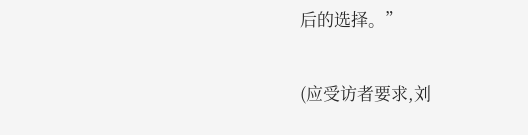后的选择。”

(应受访者要求,刘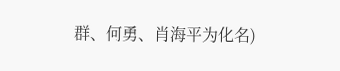群、何勇、肖海平为化名)